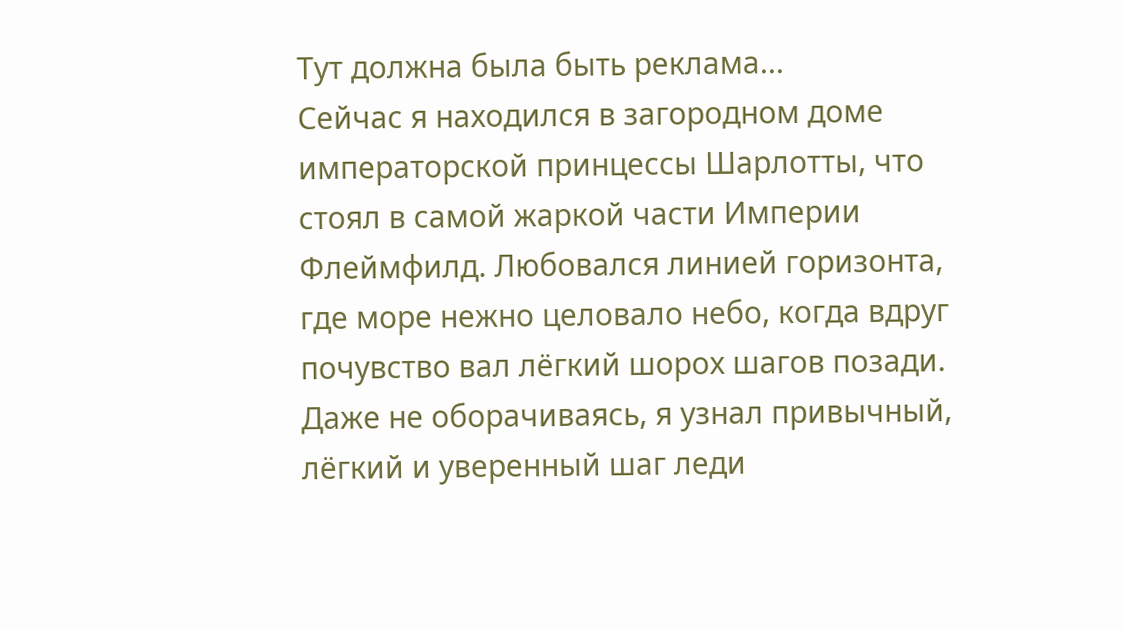Тут должна была быть реклама...
Сейчас я находился в загородном доме императорской принцессы Шарлотты, что стоял в самой жаркой части Империи Флеймфилд. Любовался линией горизонта, где море нежно целовало небо, когда вдруг почувство вал лёгкий шорох шагов позади. Даже не оборачиваясь, я узнал привычный, лёгкий и уверенный шаг леди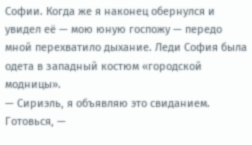Софии. Когда же я наконец обернулся и увидел её — мою юную госпожу — передо мной перехватило дыхание. Леди София была одета в западный костюм «городской модницы».
— Сириэль, я объявляю это свиданием. Готовься, —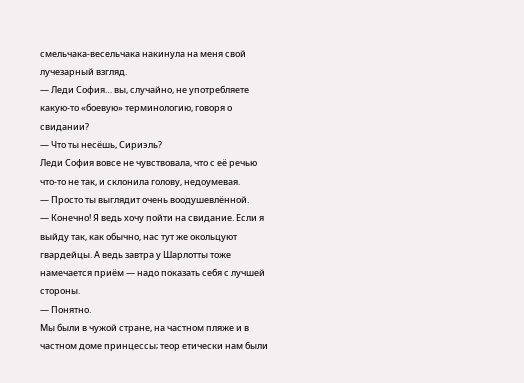смельчака‑весельчака накинула на меня свой лучезарный взгляд.
— Леди София… вы, случайно, не употребляете какую‑то «боевую» терминологию, говоря о свидании?
— Что ты несёшь, Сириэль?
Леди София вовсе не чувствовала, что с её речью что‑то не так, и склонила голову, недоумевая.
— Просто ты выглядит очень воодушевлённой.
— Конечно! Я ведь хочу пойти на свидание. Если я выйду так, как обычно, нас тут же окольцуют гвардейцы. А ведь завтра у Шарлотты тоже намечается приём — надо показать себя с лучшей стороны.
— Понятно.
Мы были в чужой стране, на частном пляже и в частном доме принцессы; теор етически нам были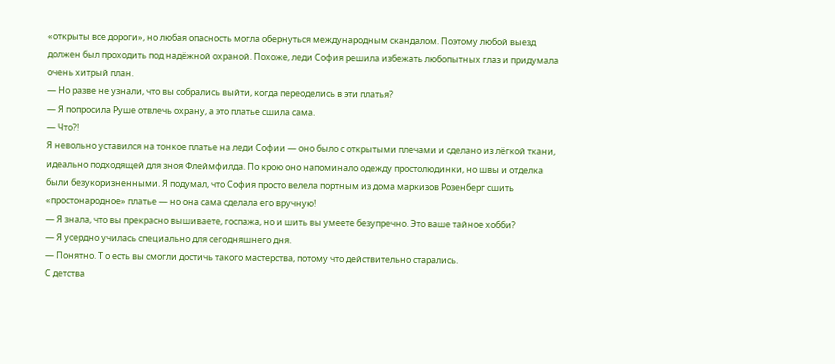«открыты все дороги», но любая опасность могла обернуться международным скандалом. Поэтому любой выезд должен был проходить под надёжной охраной. Похоже, леди София решила избежать любопытных глаз и придумала очень хитрый план.
— Но разве не узнали, что вы собрались выйти, когда переоделись в эти платья?
— Я попросила Руше отвлечь охрану, а это платье сшила сама.
— Что?!
Я невольно уставился на тонкое платье на леди Софии — оно было с открытыми плечами и сделано из лёгкой ткани, идеально подходящей для зноя Флеймфилда. По крою оно напоминало одежду простолюдинки, но швы и отделка были безукоризненными. Я подумал, что София просто велела портным из дома маркизов Розенберг сшить «простонародное» платье — но она сама сделала его вручную!
— Я знала, что вы прекрасно вышиваете, госпажа, но и шить вы умеете безупречно. Это ваше тайное хобби?
— Я усердно училась специально для сегодняшнего дня.
— Понятно. Т о есть вы смогли достичь такого мастерства, потому что действительно старались.
С детства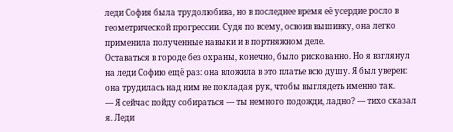леди София была трудолюбива, но в последнее время её усердие росло в геометрической прогрессии. Судя по всему, освоив вышивку, она легко применила полученные навыки и в портняжном деле.
Оставаться в городе без охраны, конечно, было рискованно. Но я взглянул на леди Софию ещё раз: она вложила в это платье всю душу. Я был уверен: она трудилась над ним не покладая рук, чтобы выглядеть именно так.
— Я сейчас пойду собираться — ты немного подожди, ладно? — тихо сказал я. Леди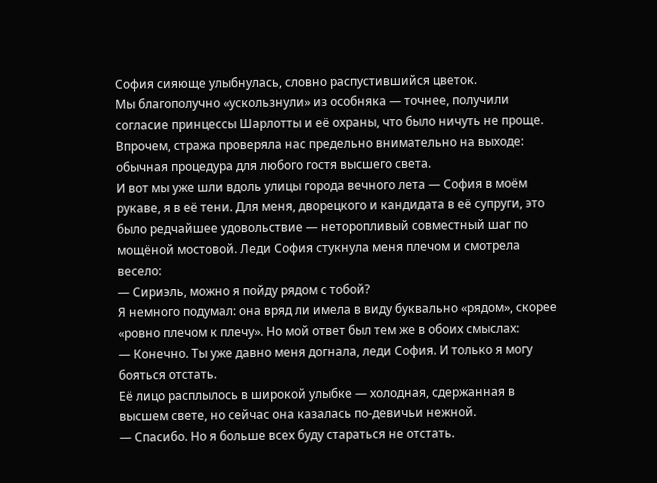София сияюще улыбнулась, словно распустившийся цветок.
Мы благополучно «ускользнули» из особняка — точнее, получили согласие принцессы Шарлотты и её охраны, что было ничуть не проще. Впрочем, стража проверяла нас предельно внимательно на выходе: обычная процедура для любого гостя высшего света.
И вот мы уже шли вдоль улицы города вечного лета — София в моём рукаве, я в её тени. Для меня, дворецкого и кандидата в её супруги, это было редчайшее удовольствие — неторопливый совместный шаг по мощёной мостовой. Леди София стукнула меня плечом и смотрела весело:
— Сириэль, можно я пойду рядом с тобой?
Я немного подумал: она вряд ли имела в виду буквально «рядом», скорее «ровно плечом к плечу». Но мой ответ был тем же в обоих смыслах:
— Конечно. Ты уже давно меня догнала, леди София. И только я могу бояться отстать.
Её лицо расплылось в широкой улыбке — холодная, сдержанная в высшем свете, но сейчас она казалась по‑девичьи нежной.
— Спасибо. Но я больше всех буду стараться не отстать.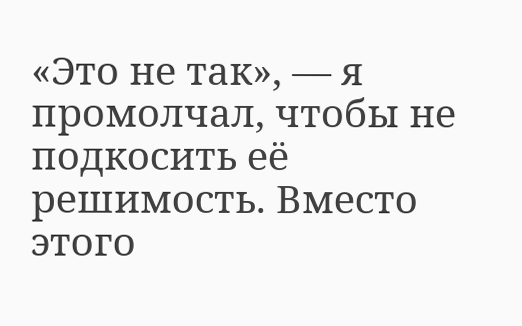«Это не так», — я промолчал, чтобы не подкосить её решимость. Вместо этого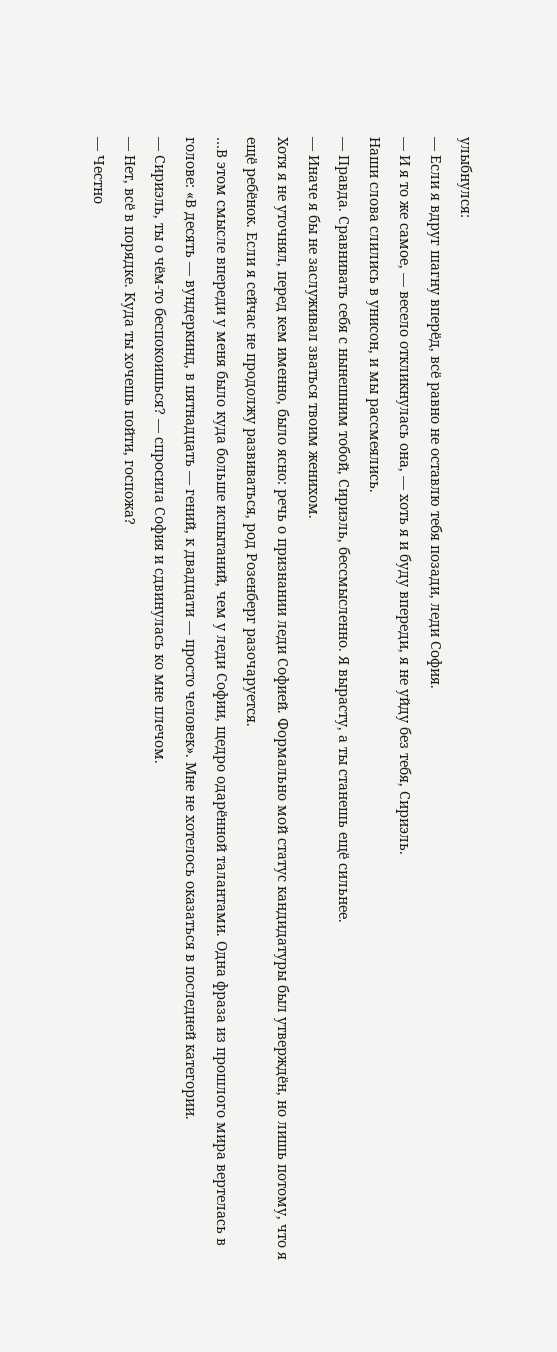улыбнулся:
— Если я вдруг шагну вперёд, всё равно не оставлю тебя позади, леди София.
— И я то же самое, — весело откликнулась она, — хоть я и буду впереди, я не уйду без тебя, Сириэль.
Наши слова слились в унисон, и мы рассмеялись.
— Правда. Сравнивать себя с нынешним тобой, Сириэль, бессмысленно. Я вырасту, а ты станешь ещё сильнее.
— Иначе я бы не заслуживал зваться твоим женихом.
Хотя я не уточнял, перед кем именно, было ясно: речь о признании леди Софией. Формально мой статус кандидатуры был утверждён, но лишь потому, что я ещё ребёнок. Если я сейчас не продолжу развиваться, род Розенберг разочаруется.
…В этом смысле впереди у меня было куда больше испытаний, чем у леди Софии, щедро одарённой талантами. Одна фраза из прошлого мира вертелась в голове: «В десять — вундеркинд, в пятнадцать — гений, к двадцати — просто человек». Мне не хотелось оказаться в последней категории.
— Сириэль, ты о чём‑то беспокоишься? — спросила София и сдвинулась ко мне плечом.
— Нет, всё в порядке. Куда ты хочешь пойти, госпожа?
— Честно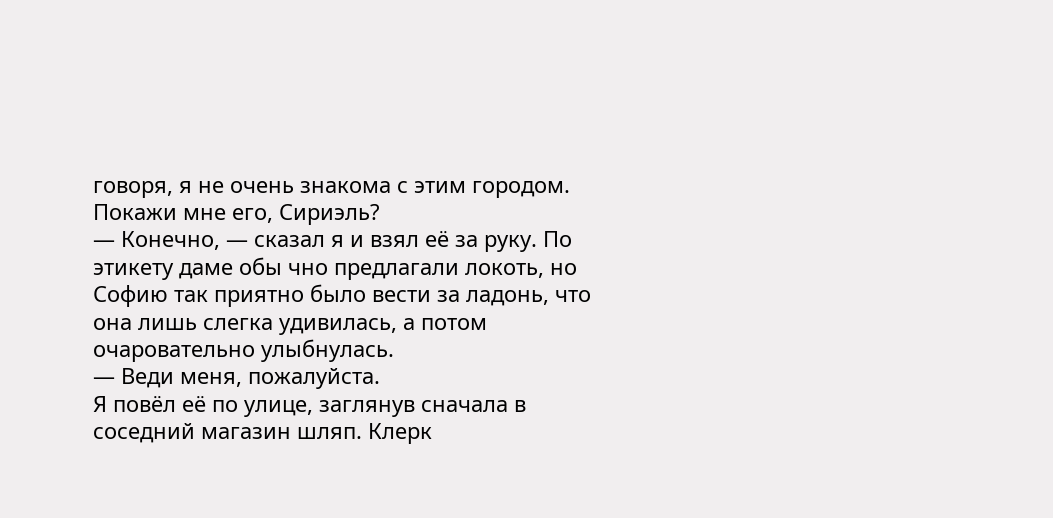говоря, я не очень знакома с этим городом. Покажи мне его, Сириэль?
— Конечно, — сказал я и взял её за руку. По этикету даме обы чно предлагали локоть, но Софию так приятно было вести за ладонь, что она лишь слегка удивилась, а потом очаровательно улыбнулась.
— Веди меня, пожалуйста.
Я повёл её по улице, заглянув сначала в соседний магазин шляп. Клерк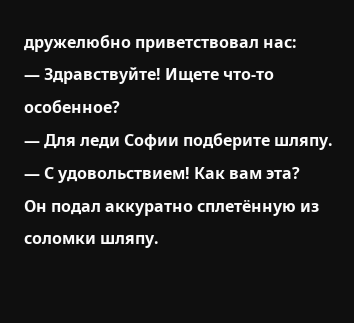дружелюбно приветствовал нас:
— Здравствуйте! Ищете что‑то особенное?
— Для леди Софии подберите шляпу.
— С удовольствием! Как вам эта?
Он подал аккуратно сплетённую из соломки шляпу.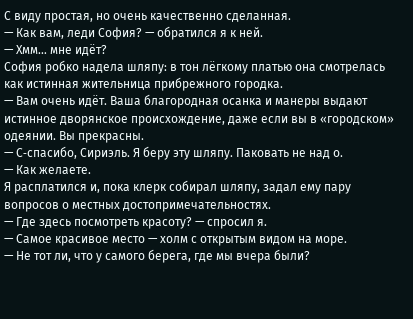С виду простая, но очень качественно сделанная.
— Как вам, леди София? — обратился я к ней.
— Хмм… мне идёт?
София робко надела шляпу: в тон лёгкому платью она смотрелась как истинная жительница прибрежного городка.
— Вам очень идёт. Ваша благородная осанка и манеры выдают истинное дворянское происхождение, даже если вы в «городском» одеянии. Вы прекрасны.
— С‑спасибо, Сириэль. Я беру эту шляпу. Паковать не над о.
— Как желаете.
Я расплатился и, пока клерк собирал шляпу, задал ему пару вопросов о местных достопримечательностях.
— Где здесь посмотреть красоту? — спросил я.
— Самое красивое место — холм с открытым видом на море.
— Не тот ли, что у самого берега, где мы вчера были?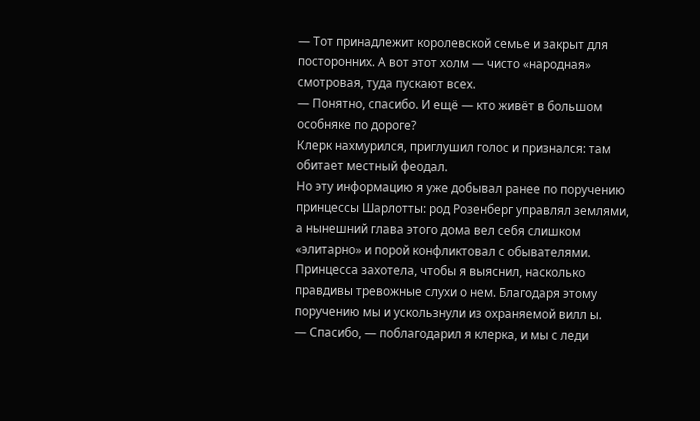— Тот принадлежит королевской семье и закрыт для посторонних. А вот этот холм — чисто «народная» смотровая, туда пускают всех.
— Понятно, спасибо. И ещё — кто живёт в большом особняке по дороге?
Клерк нахмурился, приглушил голос и признался: там обитает местный феодал.
Но эту информацию я уже добывал ранее по поручению принцессы Шарлотты: род Розенберг управлял землями, а нынешний глава этого дома вел себя слишком «элитарно» и порой конфликтовал с обывателями. Принцесса захотела, чтобы я выяснил, насколько правдивы тревожные слухи о нем. Благодаря этому поручению мы и ускользнули из охраняемой вилл ы.
— Спасибо, — поблагодарил я клерка, и мы с леди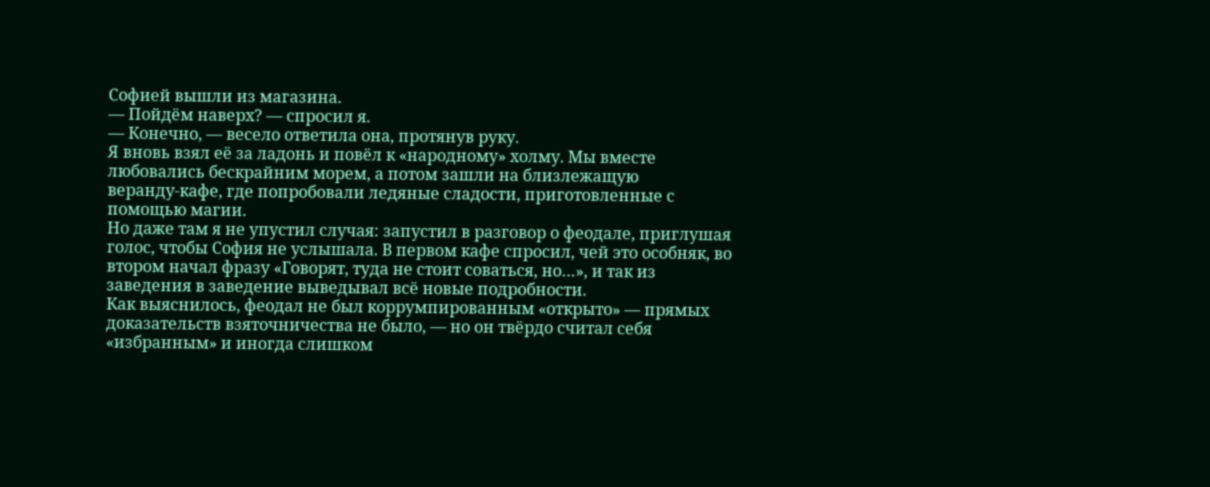Софией вышли из магазина.
— Пойдём наверх? — спросил я.
— Конечно, — весело ответила она, протянув руку.
Я вновь взял её за ладонь и повёл к «народному» холму. Мы вместе любовались бескрайним морем, а потом зашли на близлежащую веранду‑кафе, где попробовали ледяные сладости, приготовленные с помощью магии.
Но даже там я не упустил случая: запустил в разговор о феодале, приглушая голос, чтобы София не услышала. В первом кафе спросил, чей это особняк, во втором начал фразу «Говорят, туда не стоит соваться, но…», и так из заведения в заведение выведывал всё новые подробности.
Как выяснилось, феодал не был коррумпированным «открыто» — прямых доказательств взяточничества не было, — но он твёрдо считал себя «избранным» и иногда слишком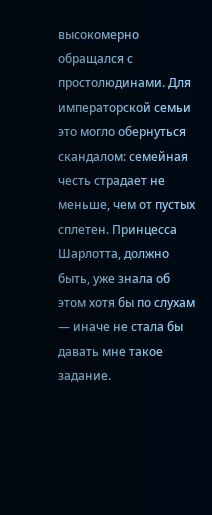высокомерно обращался с простолюдинами. Для императорской семьи это могло обернуться скандалом: семейная честь страдает не меньше, чем от пустых сплетен. Принцесса Шарлотта, должно быть, уже знала об этом хотя бы по слухам — иначе не стала бы давать мне такое задание.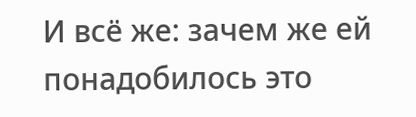И всё же: зачем же ей понадобилось это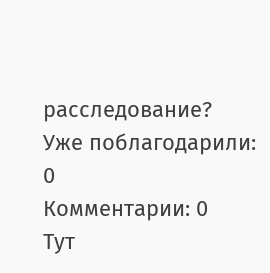расследование?
Уже поблагодарили: 0
Комментарии: 0
Тут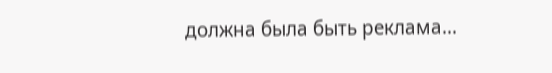должна была быть реклама...